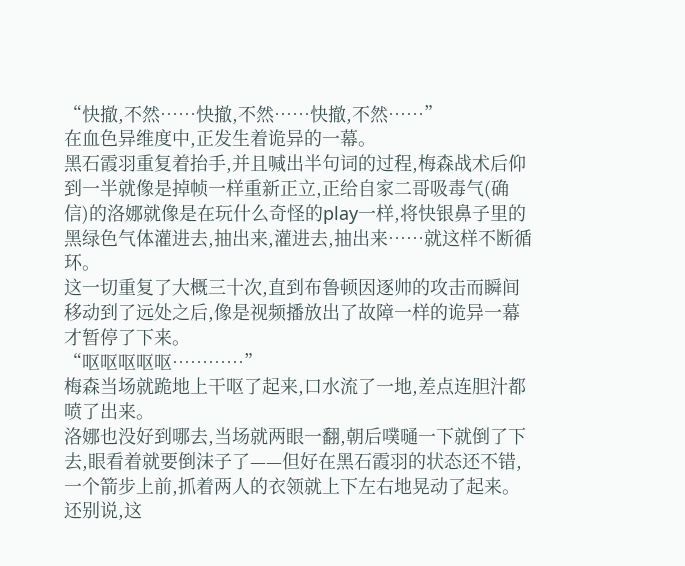“快撤,不然……快撤,不然……快撤,不然……”
在血色异维度中,正发生着诡异的一幕。
黑石霞羽重复着抬手,并且喊出半句词的过程,梅森战术后仰到一半就像是掉帧一样重新正立,正给自家二哥吸毒气(确信)的洛娜就像是在玩什么奇怪的play一样,将快银鼻子里的黑绿色气体灌进去,抽出来,灌进去,抽出来……就这样不断循环。
这一切重复了大概三十次,直到布鲁顿因逐帅的攻击而瞬间移动到了远处之后,像是视频播放出了故障一样的诡异一幕才暂停了下来。
“呕呕呕呕呕…………”
梅森当场就跪地上干呕了起来,口水流了一地,差点连胆汁都喷了出来。
洛娜也没好到哪去,当场就两眼一翻,朝后噗嗵一下就倒了下去,眼看着就要倒沫子了——但好在黑石霞羽的状态还不错,一个箭步上前,抓着两人的衣领就上下左右地晃动了起来。
还别说,这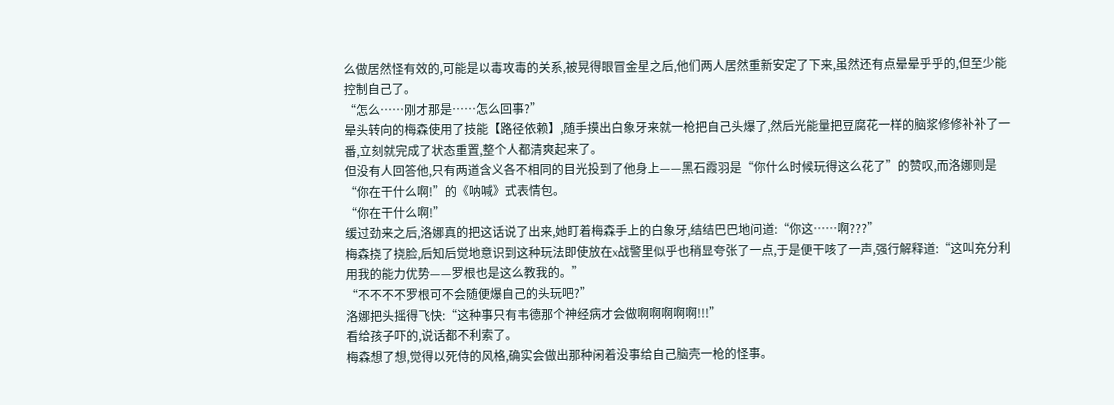么做居然怪有效的,可能是以毒攻毒的关系,被晃得眼冒金星之后,他们两人居然重新安定了下来,虽然还有点晕晕乎乎的,但至少能控制自己了。
“怎么……刚才那是……怎么回事?”
晕头转向的梅森使用了技能【路径依赖】,随手摸出白象牙来就一枪把自己头爆了,然后光能量把豆腐花一样的脑浆修修补补了一番,立刻就完成了状态重置,整个人都清爽起来了。
但没有人回答他,只有两道含义各不相同的目光投到了他身上——黑石霞羽是“你什么时候玩得这么花了”的赞叹,而洛娜则是“你在干什么啊!”的《呐喊》式表情包。
“你在干什么啊!”
缓过劲来之后,洛娜真的把这话说了出来,她盯着梅森手上的白象牙,结结巴巴地问道:“你这……啊???”
梅森挠了挠脸,后知后觉地意识到这种玩法即使放在x战警里似乎也稍显夸张了一点,于是便干咳了一声,强行解释道:“这叫充分利用我的能力优势——罗根也是这么教我的。”
“不不不不罗根可不会随便爆自己的头玩吧?”
洛娜把头摇得飞快:“这种事只有韦德那个神经病才会做啊啊啊啊啊!!!”
看给孩子吓的,说话都不利索了。
梅森想了想,觉得以死侍的风格,确实会做出那种闲着没事给自己脑壳一枪的怪事。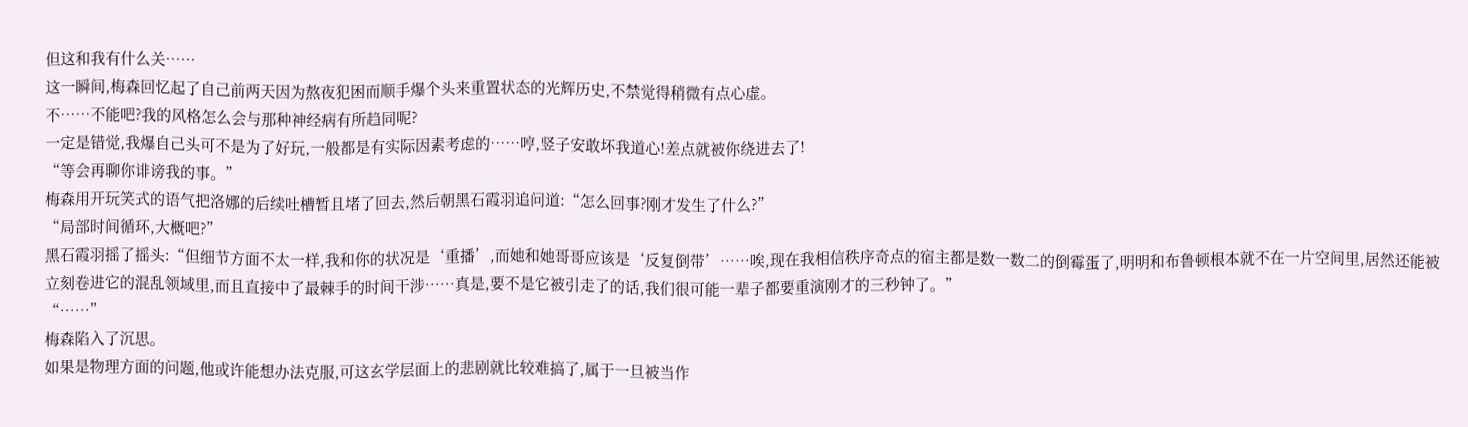但这和我有什么关……
这一瞬间,梅森回忆起了自己前两天因为熬夜犯困而顺手爆个头来重置状态的光辉历史,不禁觉得稍微有点心虚。
不……不能吧?我的风格怎么会与那种神经病有所趋同呢?
一定是错觉,我爆自己头可不是为了好玩,一般都是有实际因素考虑的……哼,竖子安敢坏我道心!差点就被你绕进去了!
“等会再聊你诽谤我的事。”
梅森用开玩笑式的语气把洛娜的后续吐槽暂且堵了回去,然后朝黑石霞羽追问道:“怎么回事?刚才发生了什么?”
“局部时间循环,大概吧?”
黑石霞羽摇了摇头:“但细节方面不太一样,我和你的状况是‘重播’,而她和她哥哥应该是‘反复倒带’……唉,现在我相信秩序奇点的宿主都是数一数二的倒霉蛋了,明明和布鲁顿根本就不在一片空间里,居然还能被立刻卷进它的混乱领域里,而且直接中了最棘手的时间干涉……真是,要不是它被引走了的话,我们很可能一辈子都要重演刚才的三秒钟了。”
“……”
梅森陷入了沉思。
如果是物理方面的问题,他或许能想办法克服,可这玄学层面上的悲剧就比较难搞了,属于一旦被当作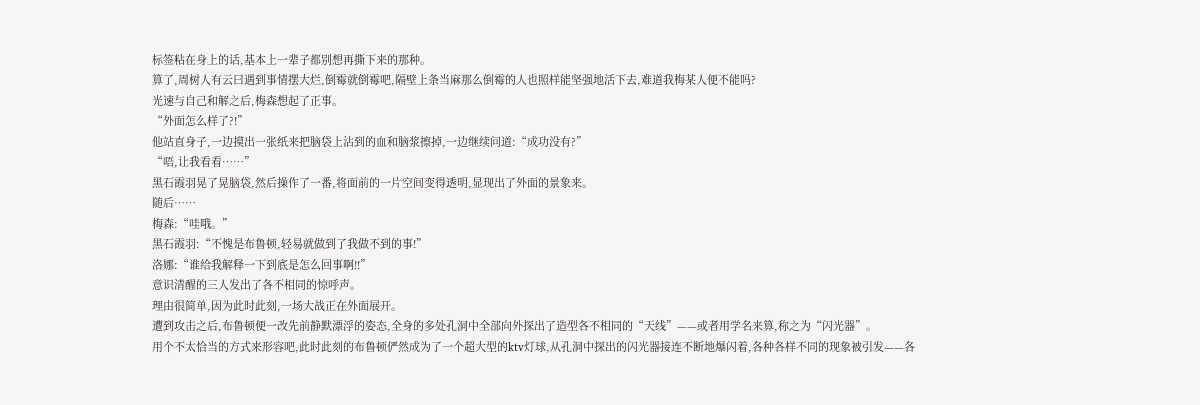标签粘在身上的话,基本上一辈子都别想再撕下来的那种。
算了,周树人有云曰遇到事情摆大烂,倒霉就倒霉吧,隔壁上条当麻那么倒霉的人也照样能坚强地活下去,难道我梅某人便不能吗?
光速与自己和解之后,梅森想起了正事。
“外面怎么样了?!”
他站直身子,一边摸出一张纸来把脑袋上沾到的血和脑浆擦掉,一边继续问道:“成功没有?”
“唔,让我看看……”
黑石霞羽晃了晃脑袋,然后操作了一番,将面前的一片空间变得透明,显现出了外面的景象来。
随后……
梅森:“哇哦。”
黑石霞羽:“不愧是布鲁顿,轻易就做到了我做不到的事!”
洛娜:“谁给我解释一下到底是怎么回事啊!!”
意识清醒的三人发出了各不相同的惊呼声。
理由很简单,因为此时此刻,一场大战正在外面展开。
遭到攻击之后,布鲁顿便一改先前静默漂浮的姿态,全身的多处孔洞中全部向外探出了造型各不相同的“天线”——或者用学名来算,称之为“闪光器”。
用个不太恰当的方式来形容吧,此时此刻的布鲁顿俨然成为了一个超大型的ktv灯球,从孔洞中探出的闪光器接连不断地爆闪着,各种各样不同的现象被引发——各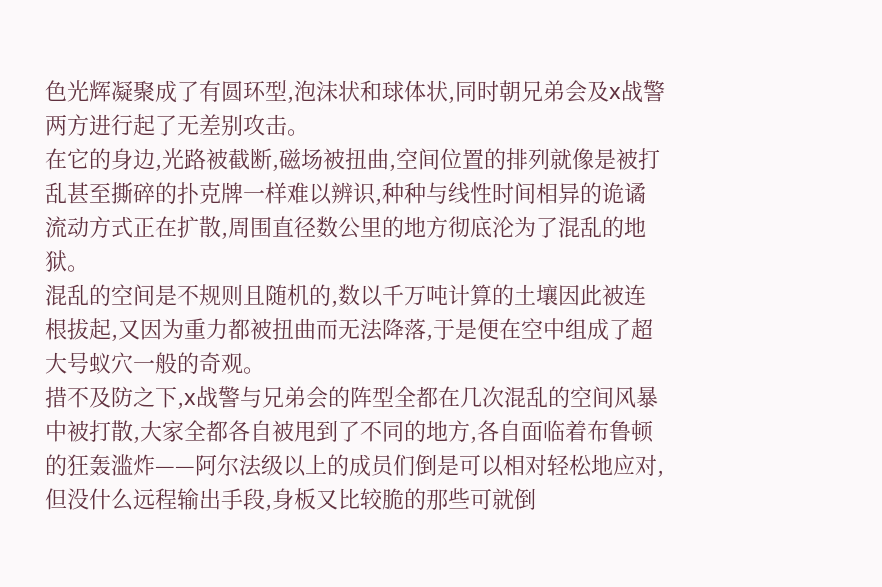色光辉凝聚成了有圆环型,泡沫状和球体状,同时朝兄弟会及x战警两方进行起了无差别攻击。
在它的身边,光路被截断,磁场被扭曲,空间位置的排列就像是被打乱甚至撕碎的扑克牌一样难以辨识,种种与线性时间相异的诡谲流动方式正在扩散,周围直径数公里的地方彻底沦为了混乱的地狱。
混乱的空间是不规则且随机的,数以千万吨计算的土壤因此被连根拔起,又因为重力都被扭曲而无法降落,于是便在空中组成了超大号蚁穴一般的奇观。
措不及防之下,x战警与兄弟会的阵型全都在几次混乱的空间风暴中被打散,大家全都各自被甩到了不同的地方,各自面临着布鲁顿的狂轰滥炸——阿尔法级以上的成员们倒是可以相对轻松地应对,但没什么远程输出手段,身板又比较脆的那些可就倒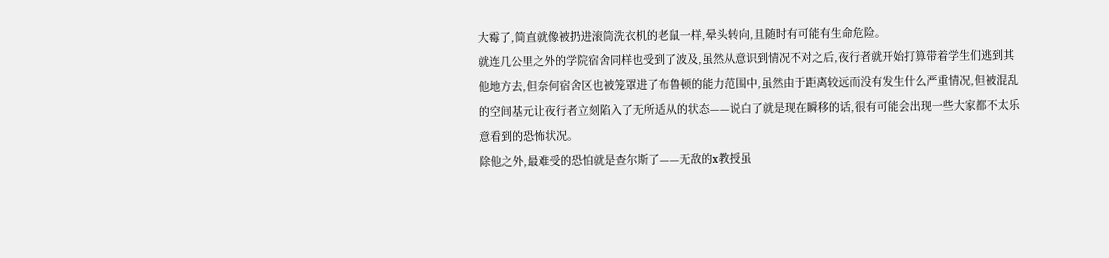大霉了,简直就像被扔进滚筒洗衣机的老鼠一样,晕头转向,且随时有可能有生命危险。
就连几公里之外的学院宿舍同样也受到了波及,虽然从意识到情况不对之后,夜行者就开始打算带着学生们逃到其他地方去,但奈何宿舍区也被笼罩进了布鲁顿的能力范围中,虽然由于距离较远而没有发生什么严重情况,但被混乱的空间基元让夜行者立刻陷入了无所适从的状态——说白了就是现在瞬移的话,很有可能会出现一些大家都不太乐意看到的恐怖状况。
除他之外,最难受的恐怕就是查尔斯了——无敌的x教授虽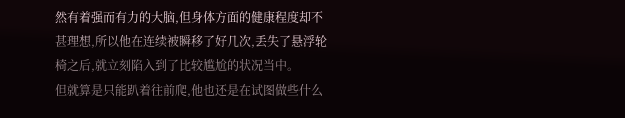然有着强而有力的大脑,但身体方面的健康程度却不甚理想,所以他在连续被瞬移了好几次,丢失了悬浮轮椅之后,就立刻陷入到了比较尴尬的状况当中。
但就算是只能趴着往前爬,他也还是在试图做些什么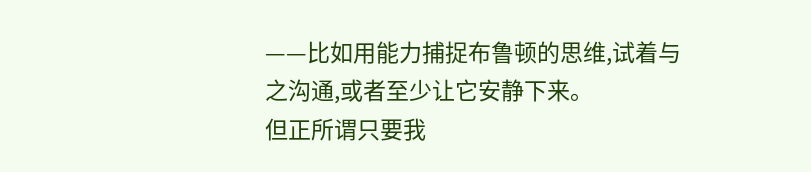——比如用能力捕捉布鲁顿的思维,试着与之沟通,或者至少让它安静下来。
但正所谓只要我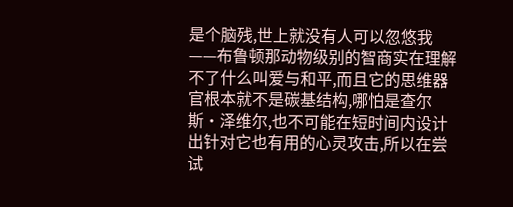是个脑残,世上就没有人可以忽悠我——布鲁顿那动物级别的智商实在理解不了什么叫爱与和平,而且它的思维器官根本就不是碳基结构,哪怕是查尔斯·泽维尔,也不可能在短时间内设计出针对它也有用的心灵攻击,所以在尝试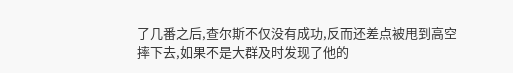了几番之后,查尔斯不仅没有成功,反而还差点被甩到高空摔下去,如果不是大群及时发现了他的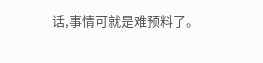话,事情可就是难预料了。